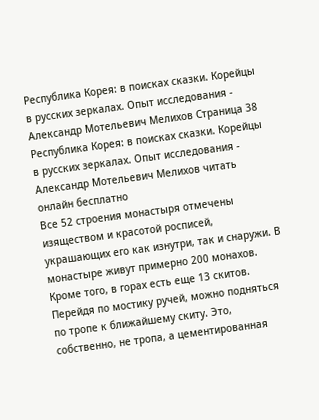Республика Корея: в поисках сказки. Корейцы в русских зеркалах. Опыт исследования - Александр Мотельевич Мелихов Страница 38
Республика Корея: в поисках сказки. Корейцы в русских зеркалах. Опыт исследования - Александр Мотельевич Мелихов читать онлайн бесплатно
Все 52 строения монастыря отмечены изяществом и красотой росписей, украшающих его как изнутри, так и снаружи. В монастыре живут примерно 200 монахов. Кроме того, в горах есть еще 13 скитов. Перейдя по мостику ручей, можно подняться по тропе к ближайшему скиту. Это, собственно, не тропа, а цементированная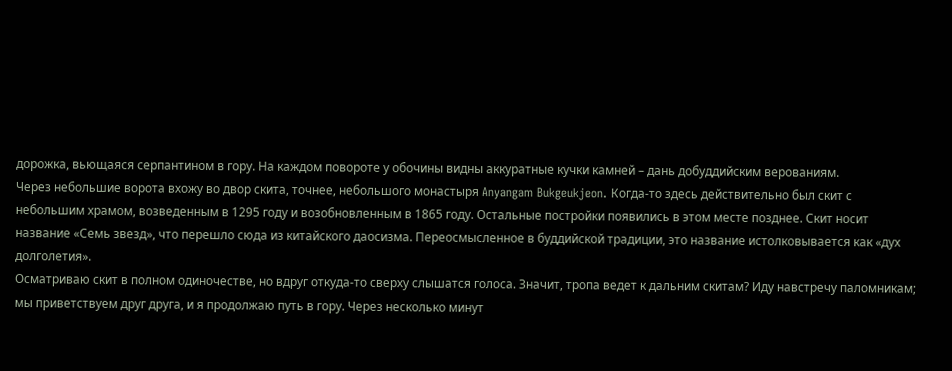дорожка, вьющаяся серпантином в гору. На каждом повороте у обочины видны аккуратные кучки камней – дань добуддийским верованиям.
Через небольшие ворота вхожу во двор скита, точнее, небольшого монастыря Anyangam Bukgeukjeon. Когда-то здесь действительно был скит с небольшим храмом, возведенным в 1295 году и возобновленным в 1865 году. Остальные постройки появились в этом месте позднее. Скит носит название «Семь звезд», что перешло сюда из китайского даосизма. Переосмысленное в буддийской традиции, это название истолковывается как «дух долголетия».
Осматриваю скит в полном одиночестве, но вдруг откуда-то сверху слышатся голоса. Значит, тропа ведет к дальним скитам? Иду навстречу паломникам; мы приветствуем друг друга, и я продолжаю путь в гору. Через несколько минут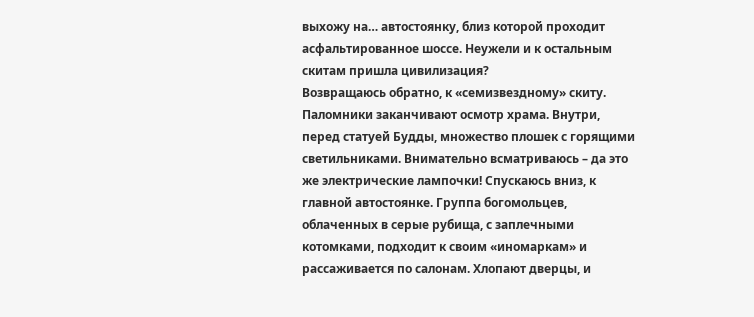выхожу на… автостоянку, близ которой проходит асфальтированное шоссе. Неужели и к остальным скитам пришла цивилизация?
Возвращаюсь обратно, к «семизвездному» скиту. Паломники заканчивают осмотр храма. Внутри, перед статуей Будды, множество плошек с горящими светильниками. Внимательно всматриваюсь – да это же электрические лампочки! Спускаюсь вниз, к главной автостоянке. Группа богомольцев, облаченных в серые рубища, с заплечными котомками, подходит к своим «иномаркам» и рассаживается по салонам. Хлопают дверцы, и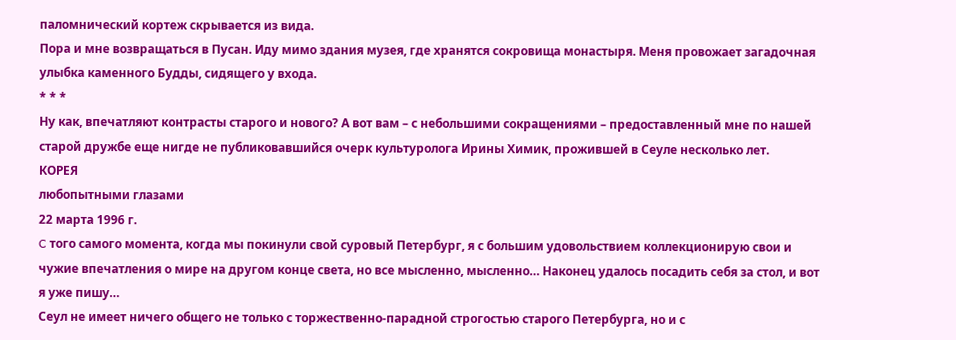паломнический кортеж скрывается из вида.
Пора и мне возвращаться в Пусан. Иду мимо здания музея, где хранятся сокровища монастыря. Меня провожает загадочная улыбка каменного Будды, сидящего у входа.
* * *
Ну как, впечатляют контрасты старого и нового? А вот вам – с небольшими сокращениями – предоставленный мне по нашей старой дружбе еще нигде не публиковавшийся очерк культуролога Ирины Химик, прожившей в Сеуле несколько лет.
КОРЕЯ
любопытными глазами
22 марта 1996 г.
C того самого момента, когда мы покинули свой суровый Петербург, я с большим удовольствием коллекционирую свои и чужие впечатления о мире на другом конце света, но все мысленно, мысленно… Наконец удалось посадить себя за стол, и вот я уже пишу…
Сеул не имеет ничего общего не только с торжественно-парадной строгостью старого Петербурга, но и с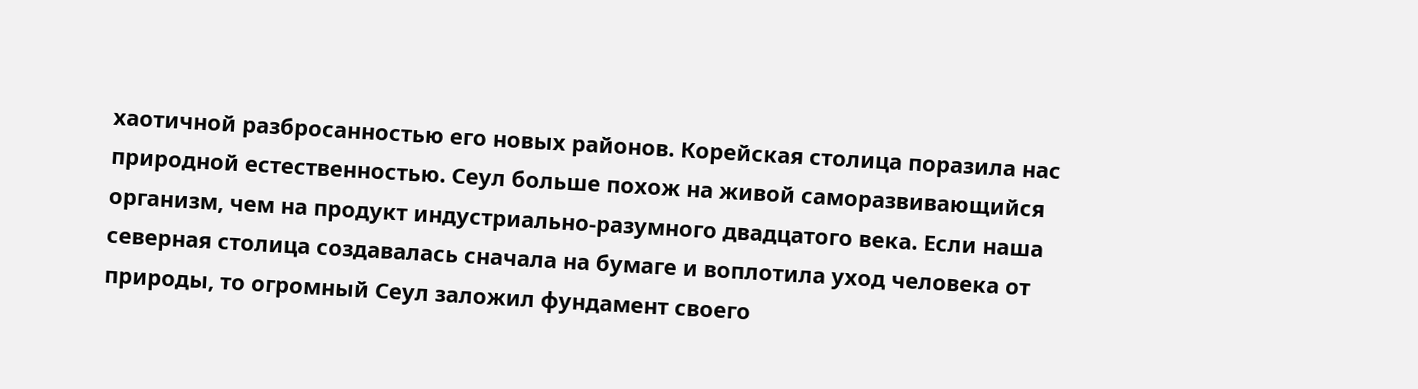хаотичной разбросанностью его новых районов. Корейская столица поразила нас природной естественностью. Сеул больше похож на живой саморазвивающийся организм, чем на продукт индустриально-разумного двадцатого века. Если наша северная столица создавалась сначала на бумаге и воплотила уход человека от природы, то огромный Сеул заложил фундамент своего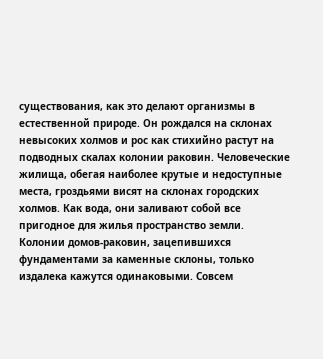существования, как это делают организмы в естественной природе. Он рождался на склонах невысоких холмов и рос как стихийно растут на подводных скалах колонии раковин. Человеческие жилища, обегая наиболее крутые и недоступные места, гроздьями висят на склонах городских холмов. Как вода, они заливают собой все пригодное для жилья пространство земли.
Колонии домов-раковин, зацепившихся фундаментами за каменные склоны, только издалека кажутся одинаковыми. Совсем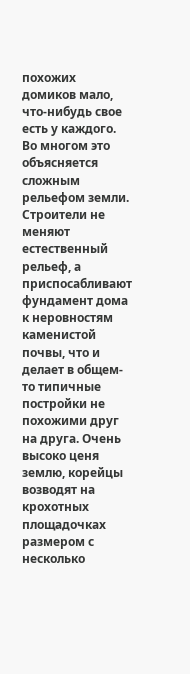похожих домиков мало, что-нибудь свое есть у каждого. Во многом это объясняется сложным рельефом земли. Строители не меняют естественный рельеф, а приспосабливают фундамент дома к неровностям каменистой почвы, что и делает в общем-то типичные постройки не похожими друг на друга. Очень высоко ценя землю, корейцы возводят на крохотных площадочках размером с несколько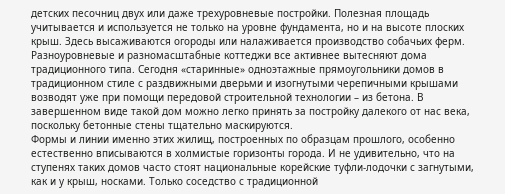детских песочниц двух или даже трехуровневые постройки. Полезная площадь учитывается и используется не только на уровне фундамента, но и на высоте плоских крыш. Здесь высаживаются огороды или налаживается производство собачьих ферм.
Разноуровневые и разномасштабные коттеджи все активнее вытесняют дома традиционного типа. Сегодня «старинные» одноэтажные прямоугольники домов в традиционном стиле с раздвижными дверьми и изогнутыми черепичными крышами возводят уже при помощи передовой строительной технологии – из бетона. В завершенном виде такой дом можно легко принять за постройку далекого от нас века, поскольку бетонные стены тщательно маскируются.
Формы и линии именно этих жилищ, построенных по образцам прошлого, особенно естественно вписываются в холмистые горизонты города. И не удивительно, что на ступенях таких домов часто стоят национальные корейские туфли-лодочки с загнутыми, как и у крыш, носками. Только соседство с традиционной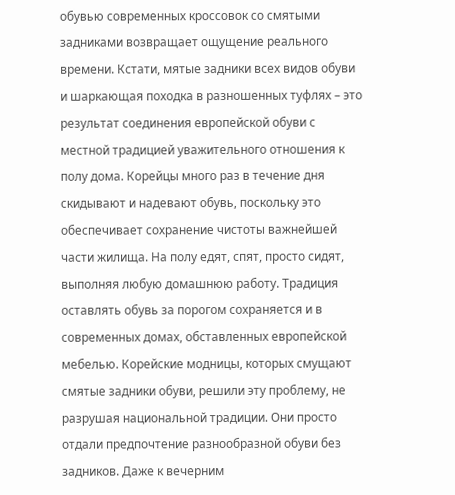обувью современных кроссовок со смятыми задниками возвращает ощущение реального времени. Кстати, мятые задники всех видов обуви и шаркающая походка в разношенных туфлях – это результат соединения европейской обуви с местной традицией уважительного отношения к полу дома. Корейцы много раз в течение дня скидывают и надевают обувь, поскольку это обеспечивает сохранение чистоты важнейшей части жилища. На полу едят, спят, просто сидят, выполняя любую домашнюю работу. Традиция оставлять обувь за порогом сохраняется и в современных домах, обставленных европейской мебелью. Корейские модницы, которых смущают смятые задники обуви, решили эту проблему, не разрушая национальной традиции. Они просто отдали предпочтение разнообразной обуви без задников. Даже к вечерним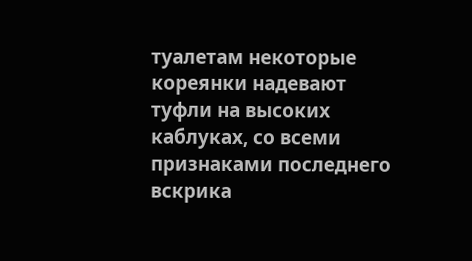туалетам некоторые кореянки надевают туфли на высоких каблуках, со всеми признаками последнего вскрика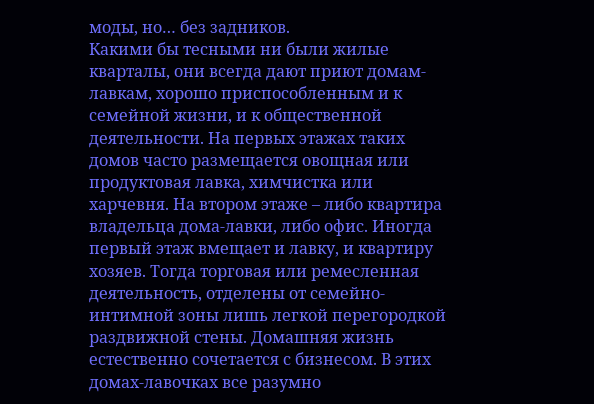моды, но… без задников.
Какими бы тесными ни были жилые кварталы, они всегда дают приют домам-лавкам, хорошо приспособленным и к семейной жизни, и к общественной деятельности. На первых этажах таких домов часто размещается овощная или продуктовая лавка, химчистка или харчевня. На втором этаже – либо квартира владельца дома-лавки, либо офис. Иногда первый этаж вмещает и лавку, и квартиру хозяев. Тогда торговая или ремесленная деятельность, отделены от семейно-интимной зоны лишь легкой перегородкой раздвижной стены. Домашняя жизнь естественно сочетается с бизнесом. В этих домах-лавочках все разумно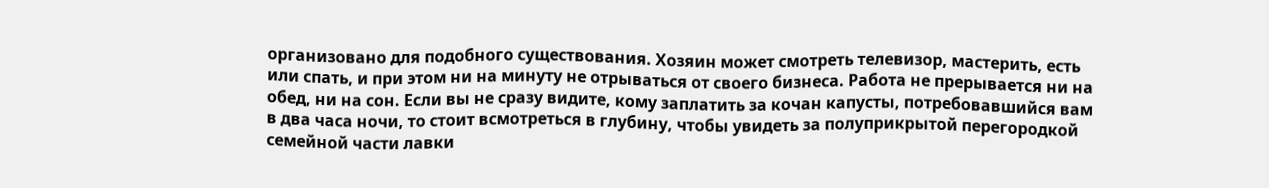организовано для подобного существования. Хозяин может смотреть телевизор, мастерить, есть или спать, и при этом ни на минуту не отрываться от своего бизнеса. Работа не прерывается ни на обед, ни на сон. Если вы не сразу видите, кому заплатить за кочан капусты, потребовавшийся вам в два часа ночи, то стоит всмотреться в глубину, чтобы увидеть за полуприкрытой перегородкой семейной части лавки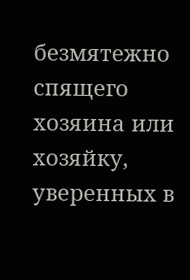безмятежно спящего хозяина или хозяйку, уверенных в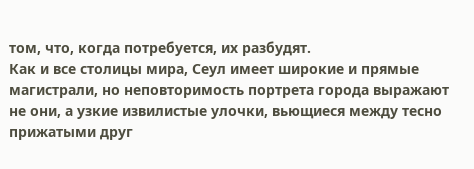том, что, когда потребуется, их разбудят.
Как и все столицы мира, Сеул имеет широкие и прямые магистрали, но неповторимость портрета города выражают не они, а узкие извилистые улочки, вьющиеся между тесно прижатыми друг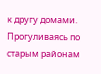к другу домами. Прогуливаясь по старым районам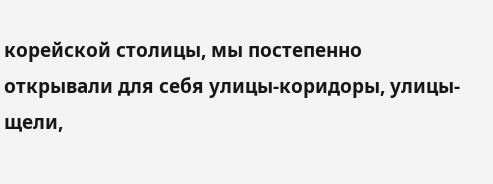корейской столицы, мы постепенно открывали для себя улицы-коридоры, улицы-щели,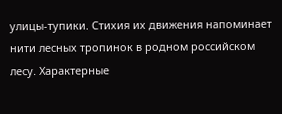улицы-тупики. Стихия их движения напоминает нити лесных тропинок в родном российском лесу. Характерные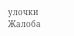улочки
Жалоба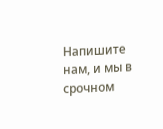Напишите нам, и мы в срочном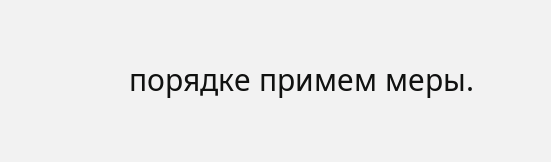порядке примем меры.